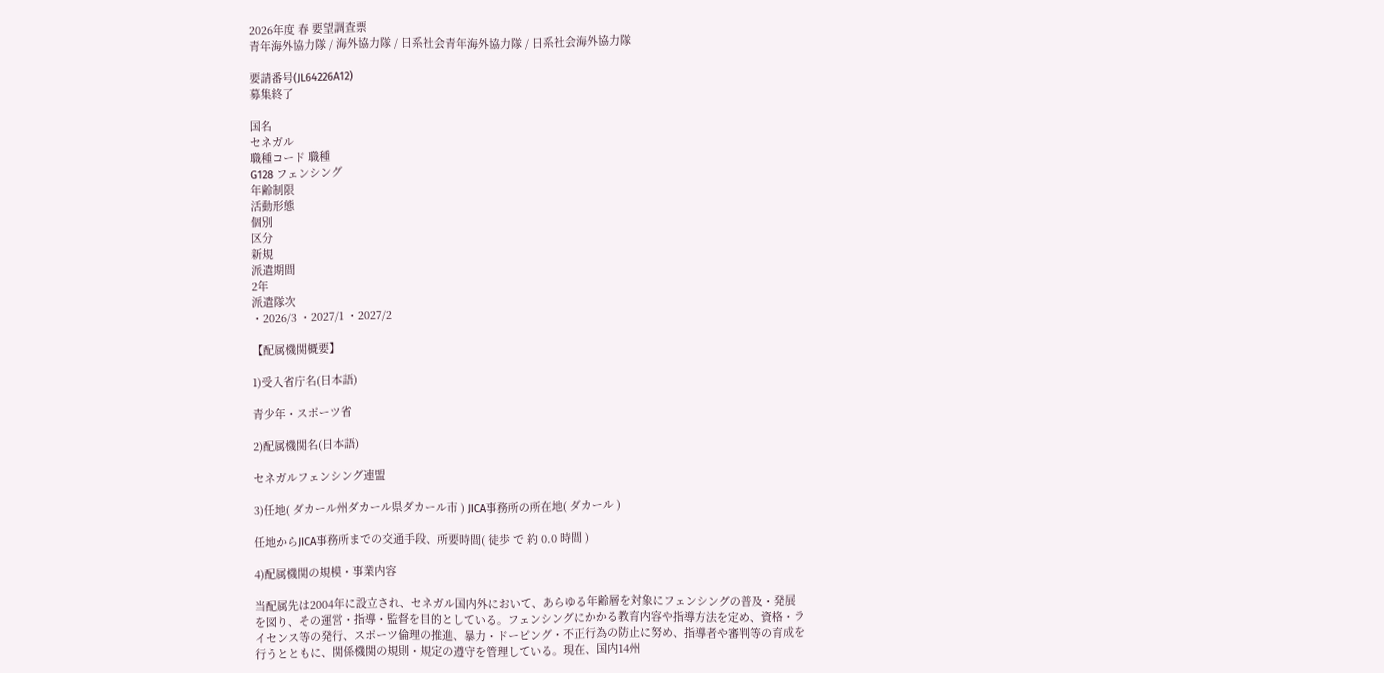2026年度 春 要望調査票
青年海外協力隊 / 海外協力隊 / 日系社会青年海外協力隊 / 日系社会海外協力隊

要請番号(JL64226A12)
募集終了

国名
セネガル
職種コード 職種
G128 フェンシング
年齢制限
活動形態
個別
区分
新規
派遣期間
2年
派遣隊次
・2026/3 ・2027/1 ・2027/2

【配属機関概要】

1)受入省庁名(日本語)

青少年・スポーツ省

2)配属機関名(日本語)

セネガルフェンシング連盟

3)任地( ダカール州ダカール県ダカール市 ) JICA事務所の所在地( ダカール )

任地からJICA事務所までの交通手段、所要時間( 徒歩 で 約 0.0 時間 )

4)配属機関の規模・事業内容

当配属先は2004年に設立され、セネガル国内外において、あらゆる年齢層を対象にフェンシングの普及・発展を図り、その運営・指導・監督を目的としている。フェンシングにかかる教育内容や指導方法を定め、資格・ライセンス等の発行、スポーツ倫理の推進、暴力・ドーピング・不正行為の防止に努め、指導者や審判等の育成を行うとともに、関係機関の規則・規定の遵守を管理している。現在、国内14州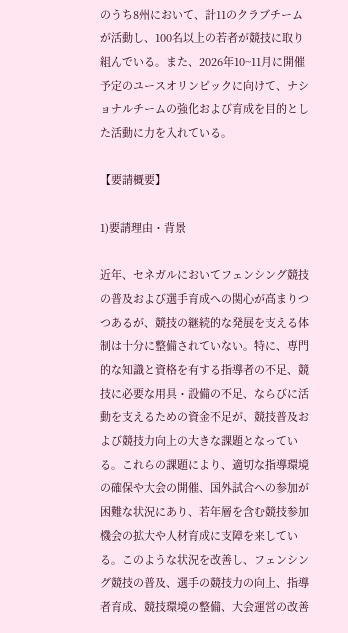のうち8州において、計11のクラブチームが活動し、100名以上の若者が競技に取り組んでいる。また、2026年10~11月に開催予定のユースオリンピックに向けて、ナショナルチームの強化および育成を目的とした活動に力を入れている。

【要請概要】

1)要請理由・背景

近年、セネガルにおいてフェンシング競技の普及および選手育成への関心が高まりつつあるが、競技の継続的な発展を支える体制は十分に整備されていない。特に、専門的な知識と資格を有する指導者の不足、競技に必要な用具・設備の不足、ならびに活動を支えるための資金不足が、競技普及および競技力向上の大きな課題となっている。これらの課題により、適切な指導環境の確保や大会の開催、国外試合への参加が困難な状況にあり、若年層を含む競技参加機会の拡大や人材育成に支障を来している。このような状況を改善し、フェンシング競技の普及、選手の競技力の向上、指導者育成、競技環境の整備、大会運営の改善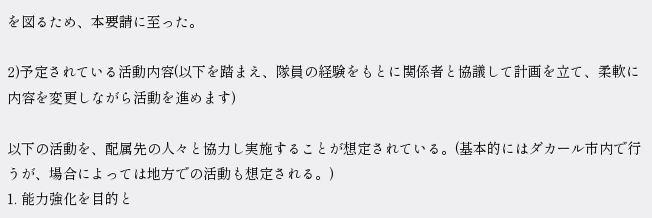を図るため、本要請に至った。

2)予定されている活動内容(以下を踏まえ、隊員の経験をもとに関係者と協議して計画を立て、柔軟に内容を変更しながら活動を進めます)

以下の活動を、配属先の人々と協力し実施することが想定されている。(基本的にはダカール市内で行うが、場合によっては地方での活動も想定される。)
1. 能力強化を目的と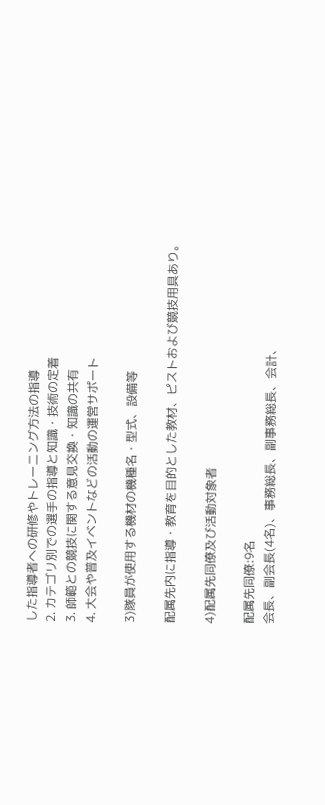した指導者への研修やトレーニング方法の指導
2. カテゴリ別での選手の指導と知識・技術の定着
3. 師範との競技に関する意見交換・知識の共有
4. 大会や普及イベントなどの活動の運営サポート

3)隊員が使用する機材の機種名・型式、設備等

配属先内に指導・教育を目的とした教材、ピストおよび競技用具あり。

4)配属先同僚及び活動対象者

配属先同僚:9名
会長、副会長(4名)、事務総長、副事務総長、会計、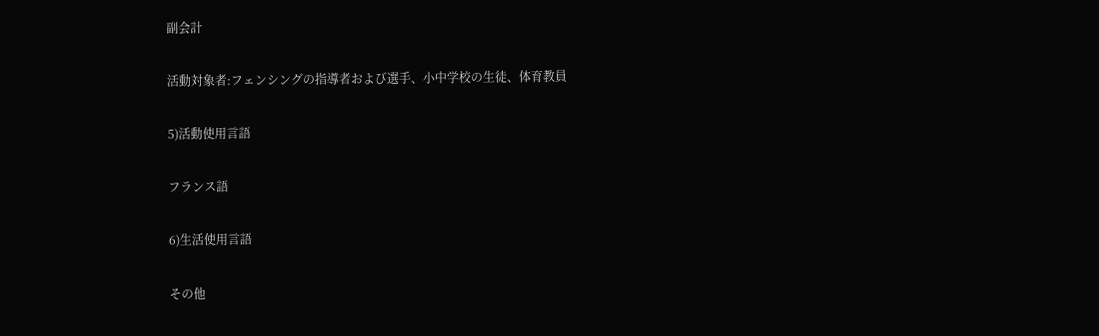副会計

活動対象者:フェンシングの指導者および選手、小中学校の生徒、体育教員

5)活動使用言語

フランス語

6)生活使用言語

その他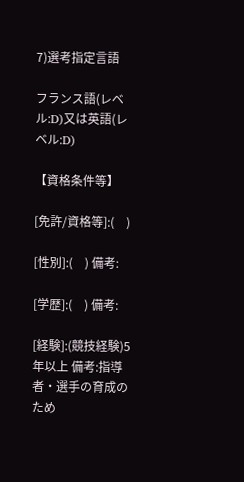7)選考指定言語

フランス語(レベル:D)又は英語(レベル:D)

【資格条件等】

[免許/資格等]:(    )

[性別]:(    ) 備考:

[学歴]:(    ) 備考:

[経験]:(競技経験)5年以上 備考:指導者・選手の育成のため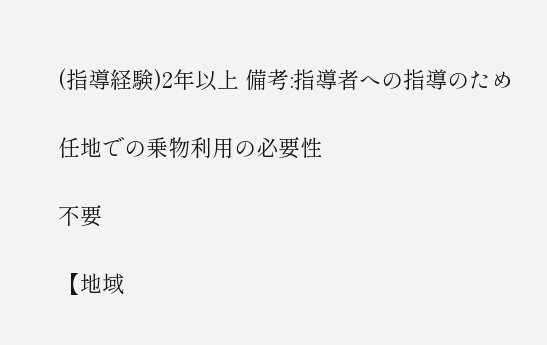(指導経験)2年以上 備考:指導者への指導のため

任地での乗物利用の必要性

不要

【地域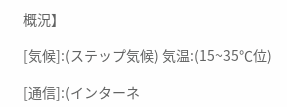概況】

[気候]:(ステップ気候) 気温:(15~35℃位)

[通信]:(インターネ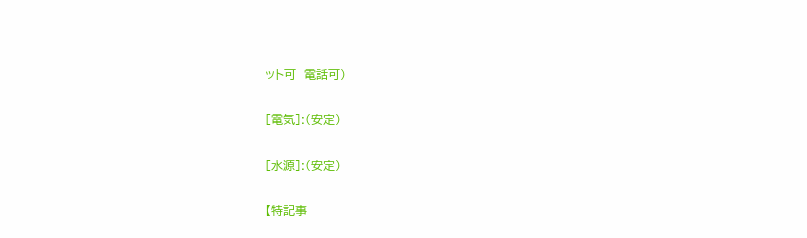ット可  電話可)

[電気]:(安定)

[水源]:(安定)

【特記事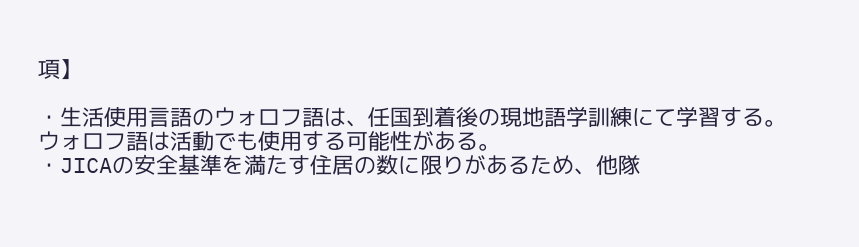項】

・生活使用言語のウォロフ語は、任国到着後の現地語学訓練にて学習する。ウォロフ語は活動でも使用する可能性がある。
・JICAの安全基準を満たす住居の数に限りがあるため、他隊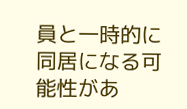員と一時的に同居になる可能性があ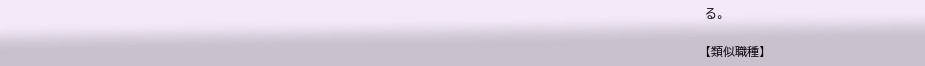る。

【類似職種】